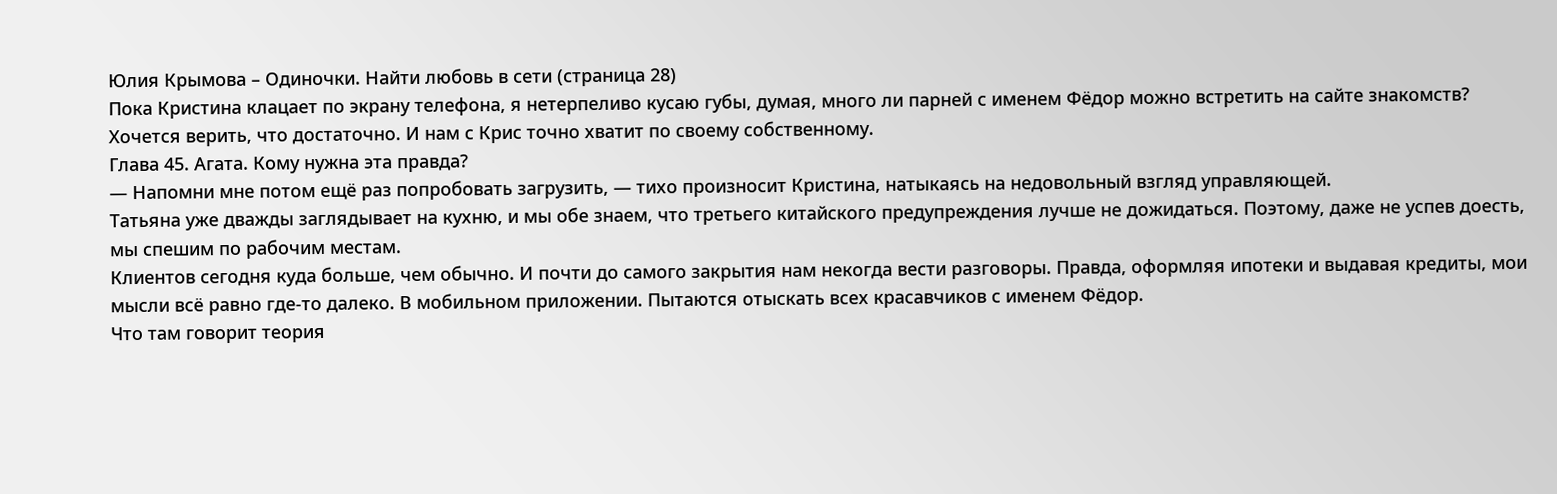Юлия Крымова – Одиночки. Найти любовь в сети (страница 28)
Пока Кристина клацает по экрану телефона, я нетерпеливо кусаю губы, думая, много ли парней с именем Фёдор можно встретить на сайте знакомств? Хочется верить, что достаточно. И нам с Крис точно хватит по своему собственному.
Глава 45. Агата. Кому нужна эта правда?
— Напомни мне потом ещё раз попробовать загрузить, — тихо произносит Кристина, натыкаясь на недовольный взгляд управляющей.
Татьяна уже дважды заглядывает на кухню, и мы обе знаем, что третьего китайского предупреждения лучше не дожидаться. Поэтому, даже не успев доесть, мы спешим по рабочим местам.
Клиентов сегодня куда больше, чем обычно. И почти до самого закрытия нам некогда вести разговоры. Правда, оформляя ипотеки и выдавая кредиты, мои мысли всё равно где-то далеко. В мобильном приложении. Пытаются отыскать всех красавчиков с именем Фёдор.
Что там говорит теория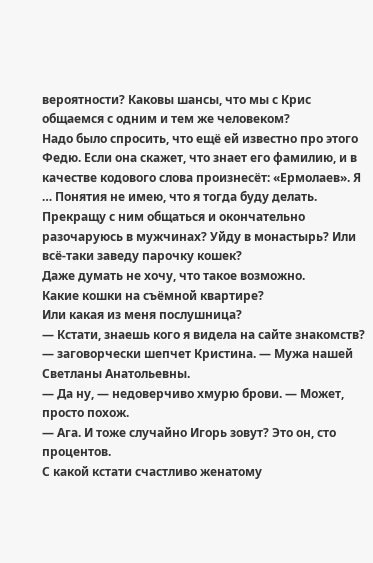вероятности? Каковы шансы, что мы с Крис общаемся с одним и тем же человеком?
Надо было спросить, что ещё ей известно про этого Федю. Если она скажет, что знает его фамилию, и в качестве кодового слова произнесёт: «Ермолаев». Я … Понятия не имею, что я тогда буду делать.
Прекращу с ним общаться и окончательно разочаруюсь в мужчинах? Уйду в монастырь? Или всё-таки заведу парочку кошек?
Даже думать не хочу, что такое возможно.
Какие кошки на съёмной квартире?
Или какая из меня послушница?
— Кстати, знаешь кого я видела на сайте знакомств? — заговорчески шепчет Кристина. — Мужа нашей Светланы Анатольевны.
— Да ну, — недоверчиво хмурю брови. — Может, просто похож.
— Ага. И тоже случайно Игорь зовут? Это он, сто процентов.
С какой кстати счастливо женатому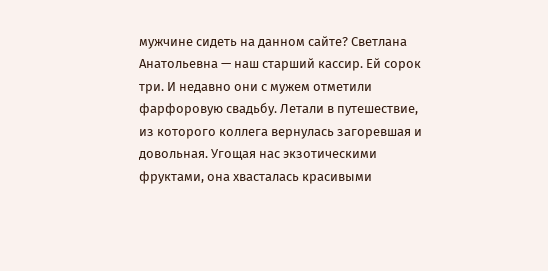мужчине сидеть на данном сайте? Светлана Анатольевна — наш старший кассир. Ей сорок три. И недавно они с мужем отметили фарфоровую свадьбу. Летали в путешествие, из которого коллега вернулась загоревшая и довольная. Угощая нас экзотическими фруктами, она хвасталась красивыми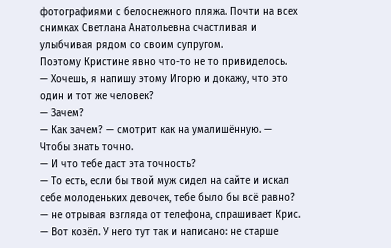фотографиями с белоснежного пляжа. Почти на всех снимках Светлана Анатольевна счастливая и улыбчивая рядом со своим супругом.
Поэтому Кристине явно что-то не то привиделось.
— Хочешь, я напишу этому Игорю и докажу, что это один и тот же человек?
— Зачем?
— Как зачем? — смотрит как на умалишённую. — Чтобы знать точно.
— И что тебе даст эта точность?
— То есть, если бы твой муж сидел на сайте и искал себе молоденьких девочек, тебе было бы всё равно? — не отрывая взгляда от телефона, спрашивает Крис. — Вот козёл. У него тут так и написано: не старше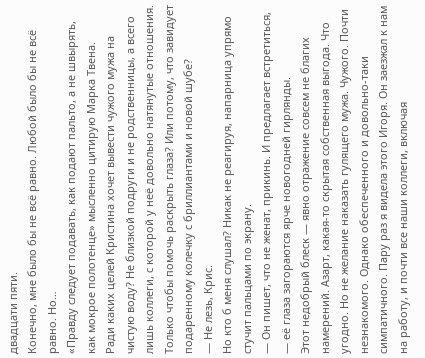двадцати пяти.
Конечно, мне было бы не всё равно. Любой было бы не всё равно. Но…
«Правду следует подавать, как подают пальто, а не швырять, как мокрое полотенце» мысленно цитирую Марка Твена.
Ради каких целей Кристина хочет вывести чужого мужа на чистую воду? Не близкой подруги и не родственницы, а всего лишь коллеги, с которой у неё довольно натянутые отношения.
Только чтобы помочь раскрыть глаза? Или потому, что завидует подаренному колечку с бриллиантами и новой шубе?
— Не лезь, Крис.
Но кто б меня слушал? Никак не реагируя, напарница упрямо стучит пальцами по экрану.
— Он пишет, что не женат, прикинь. И предлагает встретиться, — её глаза загораются ярче новогодней гирлянды.
Этот недобрый блеск — явно отражение совсем не благих намерений. Азарт, какая-то скрытая собственная выгода. Что угодно. Но не желание наказать гулящего мужа. Чужого. Почти незнакомого. Однако обеспеченного и довольно-таки симпатичного. Пару раз я видела этого Игоря. Он заезжал к нам на работу, и почти все наши коллеги, включая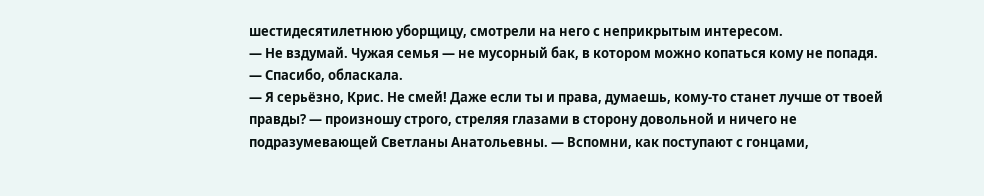шестидесятилетнюю уборщицу, смотрели на него с неприкрытым интересом.
— Не вздумай. Чужая семья — не мусорный бак, в котором можно копаться кому не попадя.
— Спасибо, обласкала.
— Я серьёзно, Крис. Не смей! Даже если ты и права, думаешь, кому-то станет лучше от твоей правды? — произношу строго, стреляя глазами в сторону довольной и ничего не подразумевающей Светланы Анатольевны. — Вспомни, как поступают с гонцами,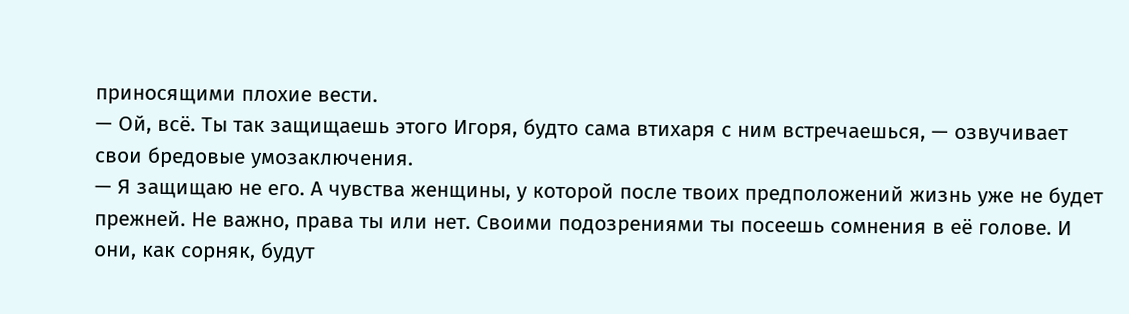приносящими плохие вести.
— Ой, всё. Ты так защищаешь этого Игоря, будто сама втихаря с ним встречаешься, — озвучивает свои бредовые умозаключения.
— Я защищаю не его. А чувства женщины, у которой после твоих предположений жизнь уже не будет прежней. Не важно, права ты или нет. Своими подозрениями ты посеешь сомнения в её голове. И они, как сорняк, будут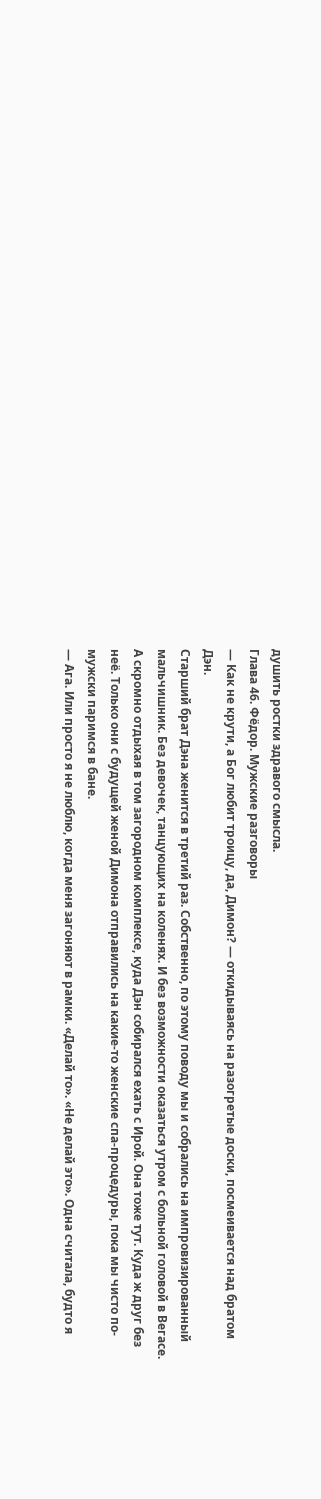душить ростки здравого смысла.
Глава 46. Фёдор. Мужские разговоры
— Как не крути, а Бог любит троицу, да, Димон? — откидываясь на разогретые доски, посмеивается над братом Дэн.
Старший брат Дэна женится в третий раз. Собственно, по этому поводу мы и собрались на импровизированный мальчишник. Без девочек, танцующих на коленях. И без возможности оказаться утром с больной головой в Вегасе. А скромно отдыхая в том загородном комплексе, куда Дэн собирался ехать с Ирой. Она тоже тут. Куда ж друг без неё. Только они с будущей женой Димона отправились на какие-то женские спа-процедуры, пока мы чисто по-мужски паримся в бане.
— Ага. Или просто я не люблю, когда меня загоняют в рамки. «Делай то». «Не делай это». Одна считала, будто я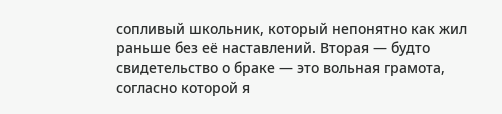сопливый школьник, который непонятно как жил раньше без её наставлений. Вторая — будто свидетельство о браке — это вольная грамота, согласно которой я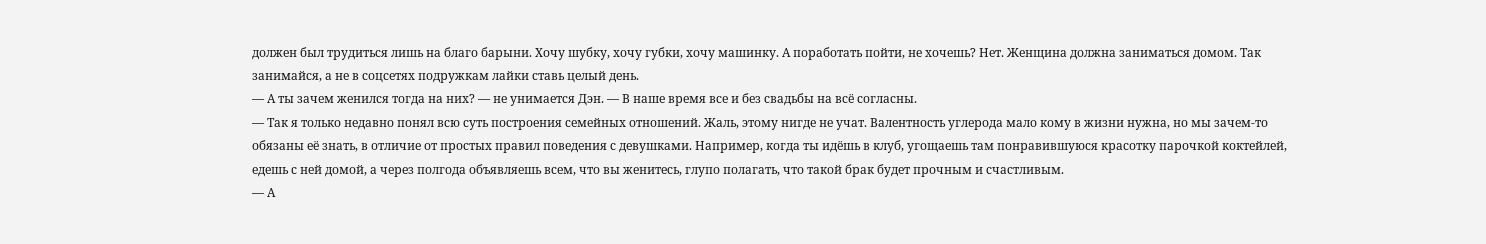должен был трудиться лишь на благо барыни. Хочу шубку, хочу губки, хочу машинку. А поработать пойти, не хочешь? Нет. Женщина должна заниматься домом. Так занимайся, а не в соцсетях подружкам лайки ставь целый день.
— А ты зачем женился тогда на них? — не унимается Дэн. — В наше время все и без свадьбы на всё согласны.
— Так я только недавно понял всю суть построения семейных отношений. Жаль, этому нигде не учат. Валентность углерода мало кому в жизни нужна, но мы зачем-то обязаны её знать, в отличие от простых правил поведения с девушками. Например, когда ты идёшь в клуб, угощаешь там понравившуюся красотку парочкой коктейлей, едешь с ней домой, а через полгода объявляешь всем, что вы женитесь, глупо полагать, что такой брак будет прочным и счастливым.
— А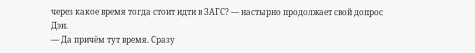через какое время тогда стоит идти в ЗАГС? — настырно продолжает свой допрос Дэн.
— Да причём тут время. Сразу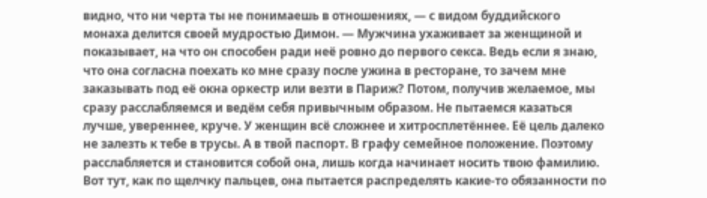видно, что ни черта ты не понимаешь в отношениях, — с видом буддийского монаха делится своей мудростью Димон. — Мужчина ухаживает за женщиной и показывает, на что он способен ради неё ровно до первого секса. Ведь если я знаю, что она согласна поехать ко мне сразу после ужина в ресторане, то зачем мне заказывать под её окна оркестр или везти в Париж? Потом, получив желаемое, мы сразу расслабляемся и ведём себя привычным образом. Не пытаемся казаться лучше, увереннее, круче. У женщин всё сложнее и хитросплетённее. Её цель далеко не залезть к тебе в трусы. А в твой паспорт. В графу семейное положение. Поэтому расслабляется и становится собой она, лишь когда начинает носить твою фамилию. Вот тут, как по щелчку пальцев, она пытается распределять какие-то обязанности по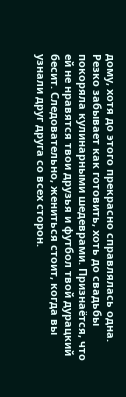дому, хотя до этого прекрасно справлялась одна. Резко забывает как готовить, хоть до свадьбы покоряла кулинарными шедеврами. Признаётся, что ей не нравятся твои друзья и футбол твой дурацкий бесит. Следовательно, жениться стоит, когда вы узнали друг друга со всех сторон.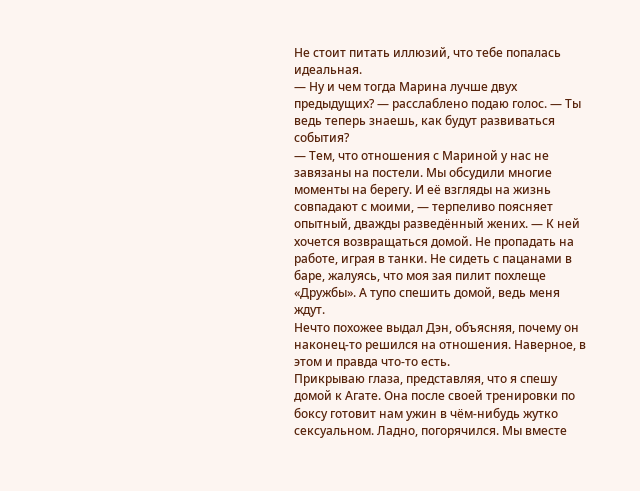Не стоит питать иллюзий, что тебе попалась идеальная.
— Ну и чем тогда Марина лучше двух предыдущих? — расслаблено подаю голос. — Ты ведь теперь знаешь, как будут развиваться события?
— Тем, что отношения с Мариной у нас не завязаны на постели. Мы обсудили многие моменты на берегу. И её взгляды на жизнь совпадают с моими, — терпеливо поясняет опытный, дважды разведённый жених. — К ней хочется возвращаться домой. Не пропадать на работе, играя в танки. Не сидеть с пацанами в баре, жалуясь, что моя зая пилит похлеще «Дружбы». А тупо спешить домой, ведь меня ждут.
Нечто похожее выдал Дэн, объясняя, почему он наконец-то решился на отношения. Наверное, в этом и правда что-то есть.
Прикрываю глаза, представляя, что я спешу домой к Агате. Она после своей тренировки по боксу готовит нам ужин в чём-нибудь жутко сексуальном. Ладно, погорячился. Мы вместе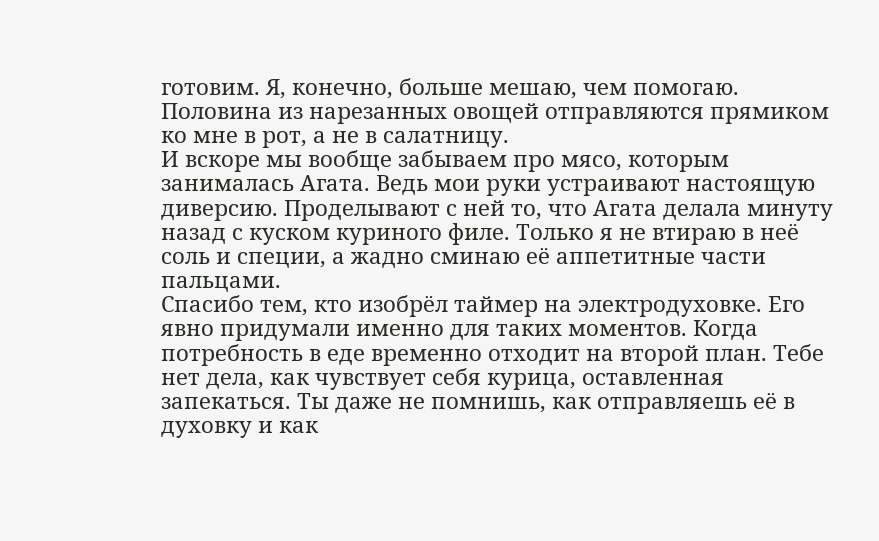готовим. Я, конечно, больше мешаю, чем помогаю. Половина из нарезанных овощей отправляются прямиком ко мне в рот, а не в салатницу.
И вскоре мы вообще забываем про мясо, которым занималась Агата. Ведь мои руки устраивают настоящую диверсию. Проделывают с ней то, что Агата делала минуту назад с куском куриного филе. Только я не втираю в неё соль и специи, а жадно сминаю её аппетитные части пальцами.
Спасибо тем, кто изобрёл таймер на электродуховке. Его явно придумали именно для таких моментов. Когда потребность в еде временно отходит на второй план. Тебе нет дела, как чувствует себя курица, оставленная запекаться. Ты даже не помнишь, как отправляешь её в духовку и как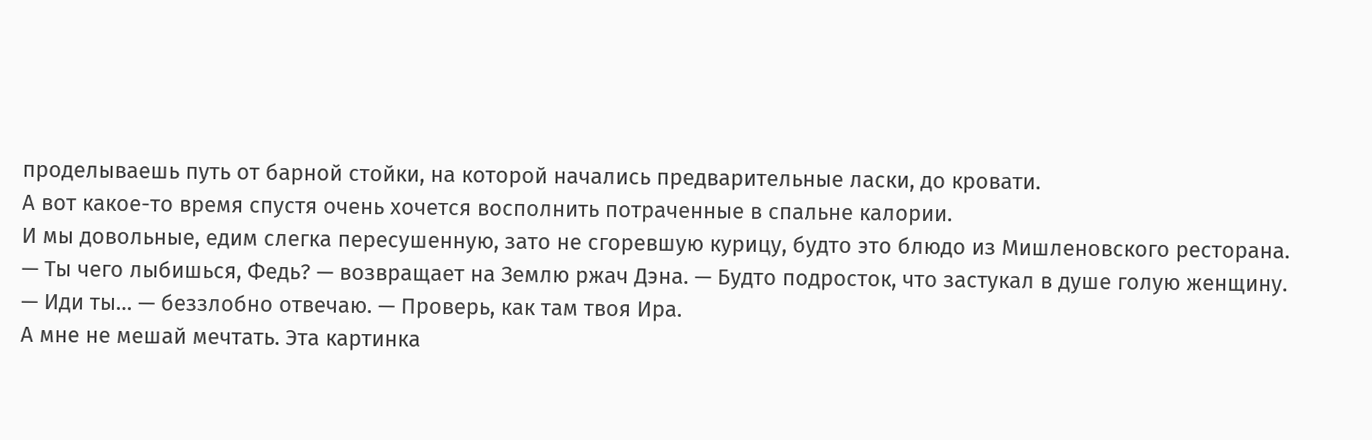проделываешь путь от барной стойки, на которой начались предварительные ласки, до кровати.
А вот какое-то время спустя очень хочется восполнить потраченные в спальне калории.
И мы довольные, едим слегка пересушенную, зато не сгоревшую курицу, будто это блюдо из Мишленовского ресторана.
— Ты чего лыбишься, Федь? — возвращает на Землю ржач Дэна. — Будто подросток, что застукал в душе голую женщину.
— Иди ты… — беззлобно отвечаю. — Проверь, как там твоя Ира.
А мне не мешай мечтать. Эта картинка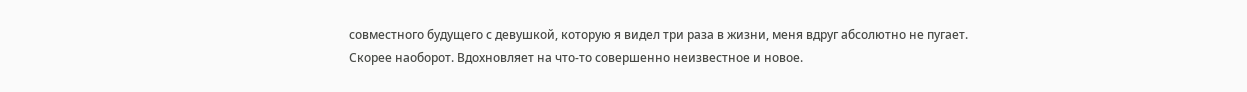совместного будущего с девушкой, которую я видел три раза в жизни, меня вдруг абсолютно не пугает. Скорее наоборот. Вдохновляет на что-то совершенно неизвестное и новое.